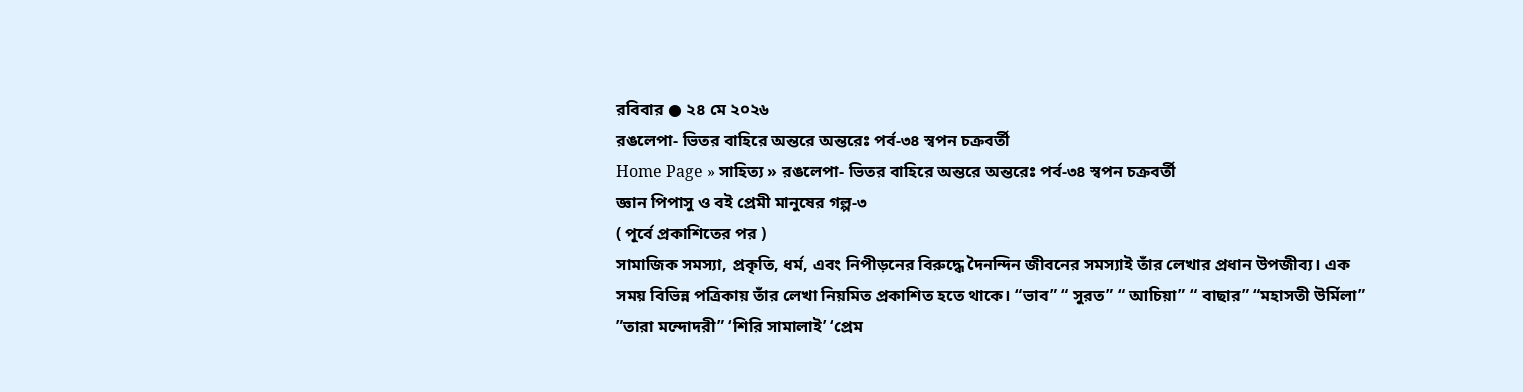রবিবার ● ২৪ মে ২০২৬
রঙলেপা- ভিতর বাহিরে অন্তরে অন্তরেঃ পর্ব-৩৪ স্বপন চক্রবর্তী
Home Page » সাহিত্য » রঙলেপা- ভিতর বাহিরে অন্তরে অন্তরেঃ পর্ব-৩৪ স্বপন চক্রবর্তী
জ্ঞান পিপাসু ও বই প্রেমী মানুষের গল্প-৩
( পূর্বে প্রকাশিতের পর )
সামাজিক সমস্যা, প্রকৃতি, ধর্ম, এবং নিপীড়নের বিরুদ্ধে দৈনন্দিন জীবনের সমস্যাই তাঁর লেখার প্রধান উপজীব্য। এক সময় বিভিন্ন পত্রিকায় তাঁর লেখা নিয়মিত প্রকাশিত হতে থাকে। “ভাব” “ সুরত” “ আচিয়া” “ বাছার” “মহাসতী উর্মিলা” ”তারা মন্দোদরী” ‘শিরি সামালাই’ ‘প্রেম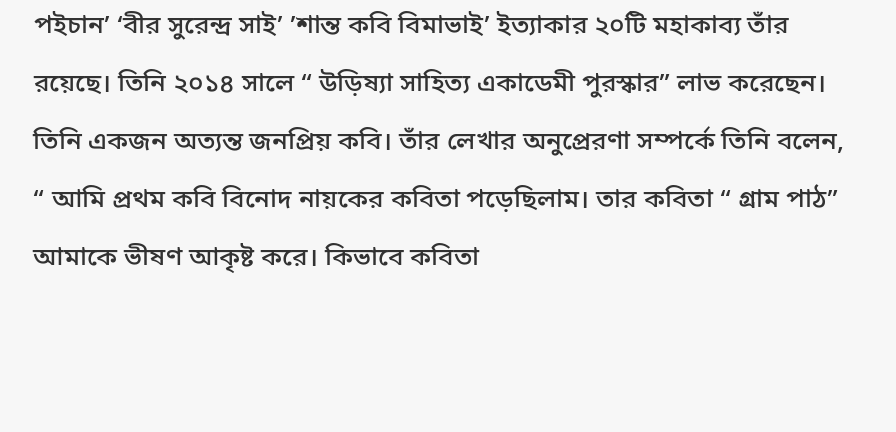পইচান’ ‘বীর সুরেন্দ্র সাই’ ’শান্ত কবি বিমাভাই’ ইত্যাকার ২০টি মহাকাব্য তাঁর রয়েছে। তিনি ২০১৪ সালে “ উড়িষ্যা সাহিত্য একাডেমী পুরস্কার” লাভ করেছেন।
তিনি একজন অত্যন্ত জনপ্রিয় কবি। তাঁর লেখার অনুপ্রেরণা সম্পর্কে তিনি বলেন, “ আমি প্রথম কবি বিনোদ নায়কের কবিতা পড়েছিলাম। তার কবিতা “ গ্রাম পাঠ” আমাকে ভীষণ আকৃষ্ট করে। কিভাবে কবিতা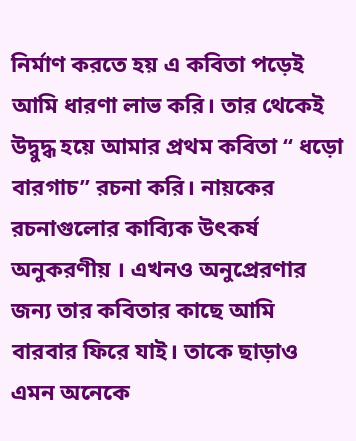নির্মাণ করতে হয় এ কবিতা পড়েই আমি ধারণা লাভ করি। তার থেকেই উদ্বুদ্ধ হয়ে আমার প্রথম কবিতা “ ধড়ো বারগাচ” রচনা করি। নায়কের রচনাগুলোর কাব্যিক উৎকর্ষ অনুকরণীয় । এখনও অনুপ্রেরণার জন্য তার কবিতার কাছে আমি বারবার ফিরে যাই। তাকে ছাড়াও এমন অনেকে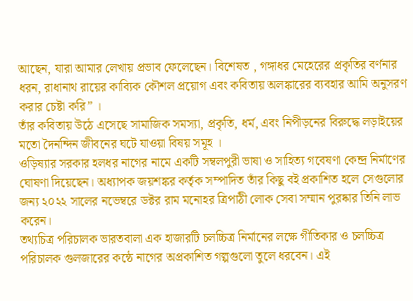আছেন, যারা আমার লেখায় প্রভাব ফেলেছেন। বিশেষত , গঙ্গাধর মেহেরের প্রকৃতির বর্ণনার ধরন, রাধানাথ রায়ের কাব্যিক কৌশল প্রয়োগ এবং কবিতায় অলঙ্কারের ব্যবহার আমি অনুসরণ করার চেষ্টা করি” ।
তাঁর কবিতায় উঠে এসেছে সামাজিক সমস্যা, প্রকৃতি, ধর্ম, এবং নিপীড়নের বিরুদ্ধে লড়াইয়ের মতো দৈনন্দিন জীবনের ঘটে যাওয়া বিষয় সমূহ ।
ওড়িষ্যার সরকার হলধর নাগের নামে একটি সম্বলপুরী ভাষা ও সাহিত্য গবেষণা কেন্দ্র নির্মাণের ঘোষণা দিয়েছেন। অধ্যাপক জয়শঙ্কর কর্তৃক সম্পাদিত তাঁর কিছু বই প্রকাশিত হলে সেগুলোর জন্য ২০২২ সালের নভেম্বরে ডক্টর রাম মনোহর ত্রিপাঠী লোক সেবা সম্মান পুরষ্কার তিনি লাভ করেন।
তথ্যচিত্র পরিচালক ভারতবালা এক হাজারটি চলচ্চিত্র নির্মানের লক্ষে গীতিকার ও চলচ্চিত্র পরিচালক গুলজারের কন্ঠে নাগের অপ্রকাশিত গল্পগুলো তুলে ধরবেন। এই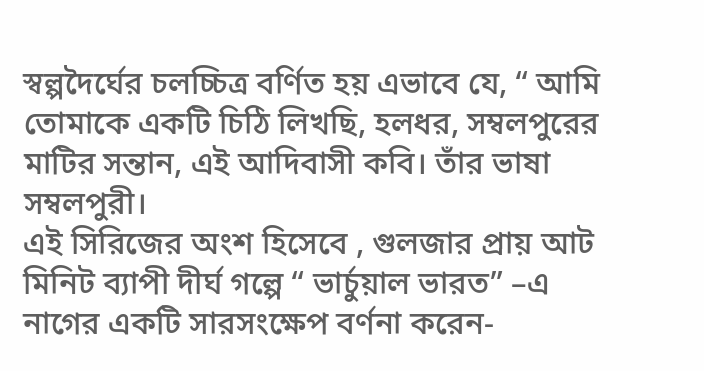স্বল্পদৈর্ঘের চলচ্চিত্র বর্ণিত হয় এভাবে যে, “ আমি তোমাকে একটি চিঠি লিখছি, হলধর, সম্বলপুরের মাটির সন্তান, এই আদিবাসী কবি। তাঁর ভাষা সম্বলপুরী।
এই সিরিজের অংশ হিসেবে , গুলজার প্রায় আট মিনিট ব্যাপী দীর্ঘ গল্পে “ ভার্চুয়াল ভারত” –এ নাগের একটি সারসংক্ষেপ বর্ণনা করেন-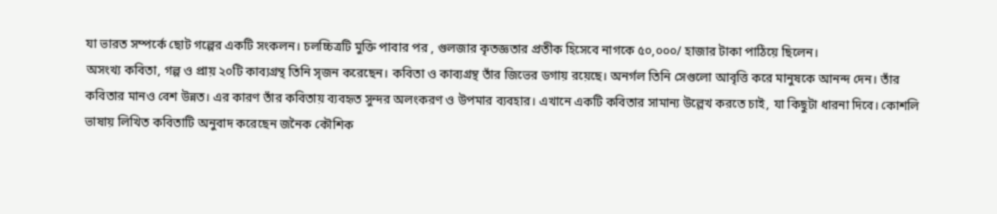যা ভারত সম্পর্কে ছোট গল্পের একটি সংকলন। চলচ্চিত্রটি মুক্তি পাবার পর , গুলজার কৃতজ্ঞতার প্রতীক হিসেবে নাগকে ৫০,০০০/ হাজার টাকা পাঠিয়ে ছিলেন।
অসংখ্য কবিতা, গল্প ও প্রায় ২০টি কাব্যগ্রন্থ তিনি সৃজন করেছেন। কবিতা ও কাব্যগ্রন্থ তাঁর জিভের ডগায় রয়েছে। অনর্গল তিনি সেগুলো আবৃত্তি করে মানুষকে আনন্দ দেন। তাঁর কবিতার মানও বেশ উন্নত। এর কারণ তাঁর কবিতায় ব্যবহৃত সুন্দর অলংকরণ ও উপমার ব্যবহার। এখানে একটি কবিতার সামান্য উল্লেখ করতে চাই, যা কিছুটা ধারনা দিবে। কোশলি ভাষায় লিখিত কবিতাটি অনুবাদ করেছেন জনৈক কৌশিক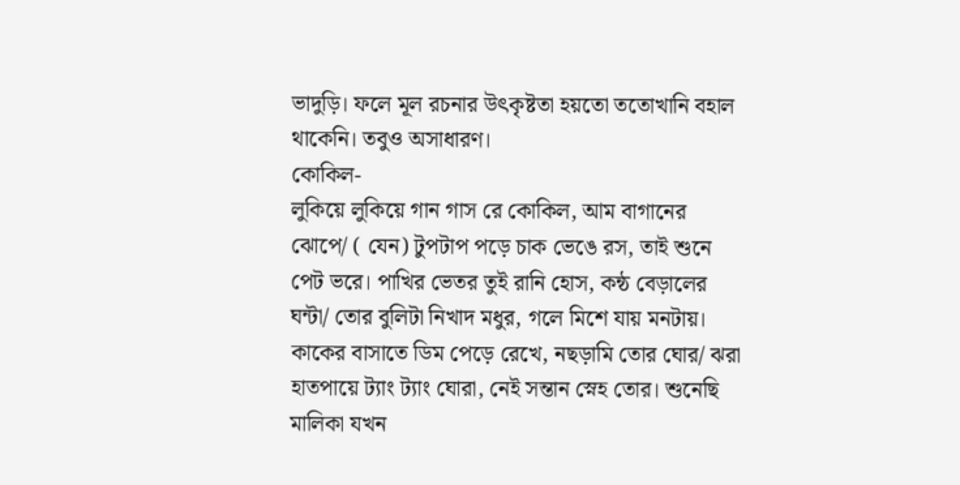ভাদুড়ি। ফলে মূল রচনার উৎকৃষ্টতা হয়তো ততোখানি বহাল থাকেনি। তবুও অসাধারণ।
কোকিল-
লুকিয়ে লুকিয়ে গান গাস রে কোকিল, আম বাগানের ঝোপে/ ( যেন) টুপটাপ পড়ে চাক ভেঙে রস, তাই শুনে পেট ভরে। পাখির ভেতর তুই রানি হোস, কন্ঠ বেড়ালের ঘন্টা/ তোর বুলিটা নিখাদ মধুর, গলে মিশে যায় মনটায়। কাকের বাসাতে ডিম পেড়ে রেখে, নছড়ামি তোর ঘোর/ ঝরা হাতপায়ে ট্যাং ট্যাং ঘোরা, নেই সন্তান স্নেহ তোর। শুনেছি মালিকা যখন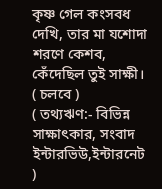কৃষ্ণ গেল কংসবধ দেখি, তার মা যশোদা শরণে কেশব, কেঁদেছিল তুই সাক্ষী। ( চলবে )
( তথ্যঋণ:- বিভিন্ন সাক্ষাৎকার, সংবাদ ইন্টারভিউ,ইন্টারনেট )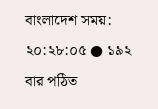বাংলাদেশ সময়: ২০:২৮:০৫ ● ১৯২ বার পঠিত